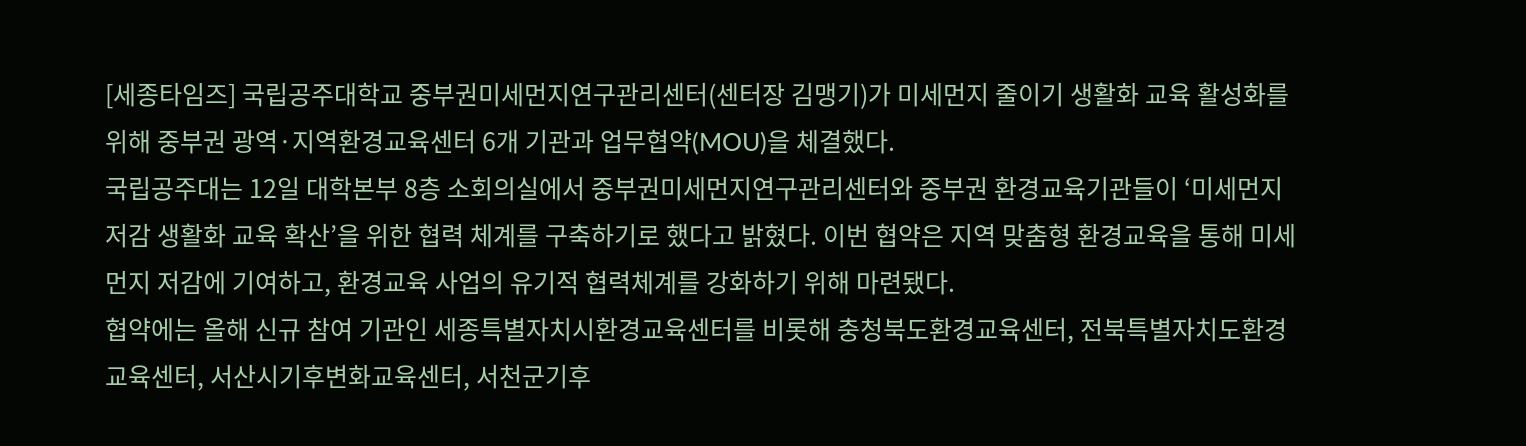[세종타임즈] 국립공주대학교 중부권미세먼지연구관리센터(센터장 김맹기)가 미세먼지 줄이기 생활화 교육 활성화를 위해 중부권 광역·지역환경교육센터 6개 기관과 업무협약(MOU)을 체결했다.
국립공주대는 12일 대학본부 8층 소회의실에서 중부권미세먼지연구관리센터와 중부권 환경교육기관들이 ‘미세먼지 저감 생활화 교육 확산’을 위한 협력 체계를 구축하기로 했다고 밝혔다. 이번 협약은 지역 맞춤형 환경교육을 통해 미세먼지 저감에 기여하고, 환경교육 사업의 유기적 협력체계를 강화하기 위해 마련됐다.
협약에는 올해 신규 참여 기관인 세종특별자치시환경교육센터를 비롯해 충청북도환경교육센터, 전북특별자치도환경교육센터, 서산시기후변화교육센터, 서천군기후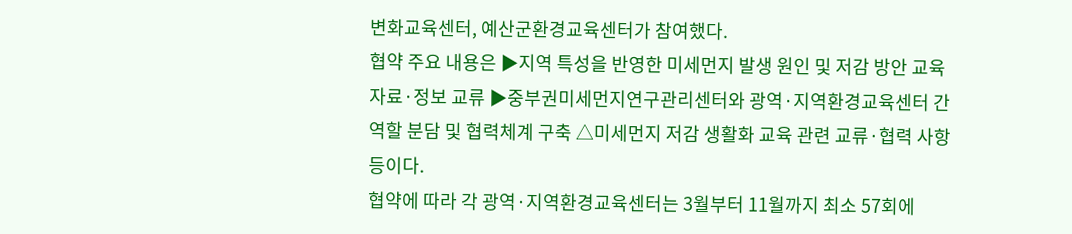변화교육센터, 예산군환경교육센터가 참여했다.
협약 주요 내용은 ▶지역 특성을 반영한 미세먼지 발생 원인 및 저감 방안 교육자료·정보 교류 ▶중부권미세먼지연구관리센터와 광역·지역환경교육센터 간 역할 분담 및 협력체계 구축 △미세먼지 저감 생활화 교육 관련 교류·협력 사항 등이다.
협약에 따라 각 광역·지역환경교육센터는 3월부터 11월까지 최소 57회에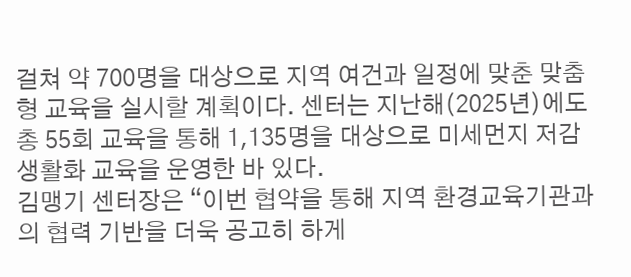걸쳐 약 700명을 대상으로 지역 여건과 일정에 맞춘 맞춤형 교육을 실시할 계획이다. 센터는 지난해(2025년)에도 총 55회 교육을 통해 1,135명을 대상으로 미세먼지 저감 생활화 교육을 운영한 바 있다.
김맹기 센터장은 “이번 협약을 통해 지역 환경교육기관과의 협력 기반을 더욱 공고히 하게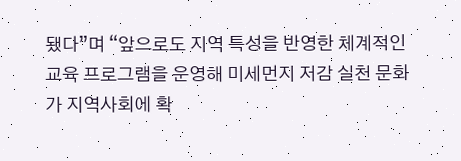됐다”며 “앞으로도 지역 특성을 반영한 체계적인 교육 프로그램을 운영해 미세먼지 저감 실천 문화가 지역사회에 확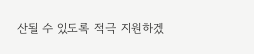산될 수 있도록 적극 지원하겠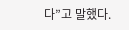다”고 말했다.